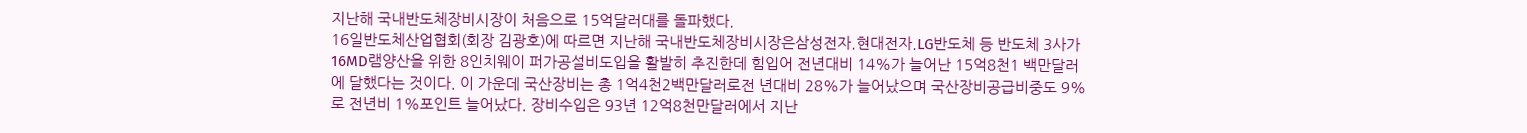지난해 국내반도체장비시장이 처음으로 15억달러대를 돌파했다.
16일반도체산업협회(회장 김광호)에 따르면 지난해 국내반도체장비시장은삼성전자.현대전자.LG반도체 등 반도체 3사가 16MD램양산을 위한 8인치웨이 퍼가공설비도입을 활발히 추진한데 힘입어 전년대비 14%가 늘어난 15억8천1 백만달러에 달했다는 것이다. 이 가운데 국산장비는 총 1억4천2백만달러로전 년대비 28%가 늘어났으며 국산장비공급비중도 9%로 전년비 1%포인트 늘어났다. 장비수입은 93년 12억8천만달러에서 지난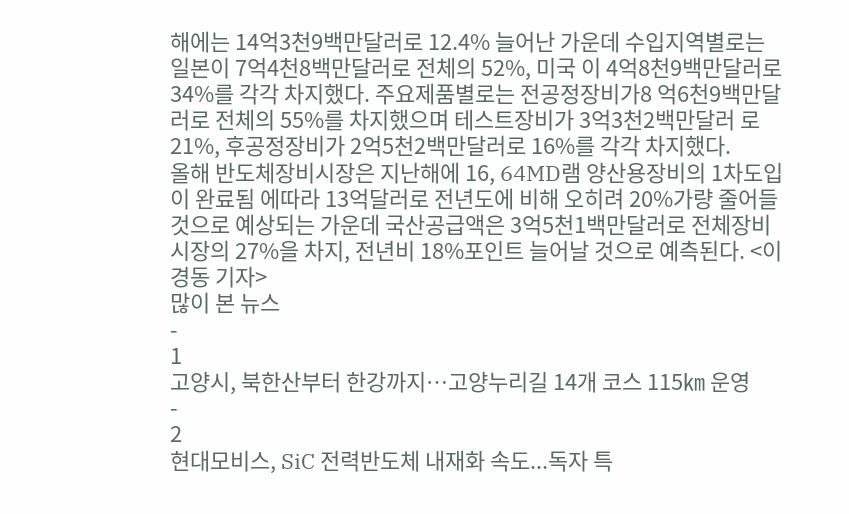해에는 14억3천9백만달러로 12.4% 늘어난 가운데 수입지역별로는 일본이 7억4천8백만달러로 전체의 52%, 미국 이 4억8천9백만달러로 34%를 각각 차지했다. 주요제품별로는 전공정장비가8 억6천9백만달러로 전체의 55%를 차지했으며 테스트장비가 3억3천2백만달러 로 21%, 후공정장비가 2억5천2백만달러로 16%를 각각 차지했다.
올해 반도체장비시장은 지난해에 16, 64MD램 양산용장비의 1차도입이 완료됨 에따라 13억달러로 전년도에 비해 오히려 20%가량 줄어들 것으로 예상되는 가운데 국산공급액은 3억5천1백만달러로 전체장비시장의 27%을 차지, 전년비 18%포인트 늘어날 것으로 예측된다. <이경동 기자>
많이 본 뉴스
-
1
고양시, 북한산부터 한강까지…고양누리길 14개 코스 115㎞ 운영
-
2
현대모비스, SiC 전력반도체 내재화 속도...독자 특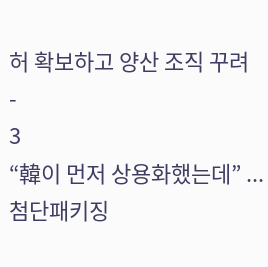허 확보하고 양산 조직 꾸려
-
3
“韓이 먼저 상용화했는데” ...첨단패키징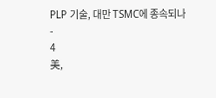PLP 기술, 대만 TSMC에 종속되나
-
4
美,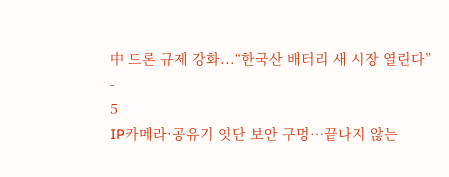中 드론 규제 강화...“한국산 배터리 새 시장 열린다”
-
5
IP카메라·공유기 잇단 보안 구멍…끝나지 않는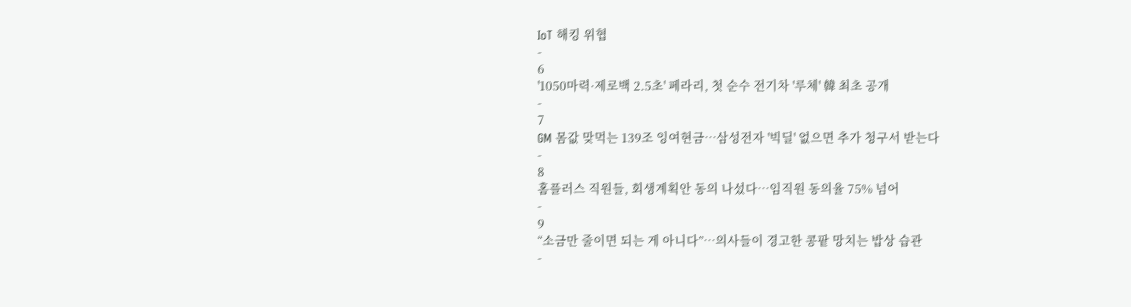IoT 해킹 위협
-
6
'1050마력·제로백 2.5초' 페라리, 첫 순수 전기차 '루체' 韓 최초 공개
-
7
GM 몸값 맞먹는 139조 잉여현금…삼성전자 '빅딜' 없으면 추가 청구서 받는다
-
8
홈플러스 직원들, 회생계획안 동의 나섰다…임직원 동의율 75% 넘어
-
9
“소금만 줄이면 되는 게 아니다”…의사들이 경고한 콩팥 망치는 밥상 습관
-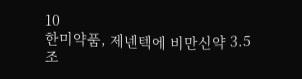10
한미약품, 제넨텍에 비만신약 3.5조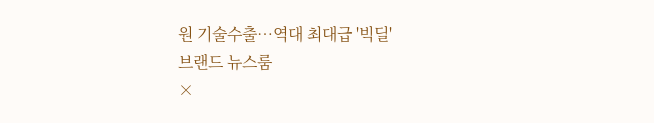원 기술수출…역대 최대급 '빅딜'
브랜드 뉴스룸
×